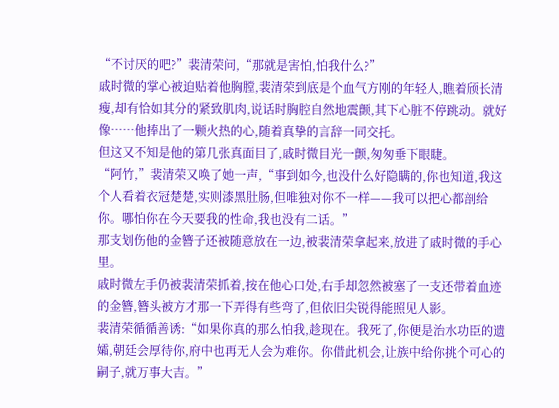“不讨厌的吧?”裴清荣问,“那就是害怕,怕我什么?”
戚时微的掌心被迫贴着他胸膛,裴清荣到底是个血气方刚的年轻人,瞧着颀长清瘦,却有恰如其分的紧致肌肉,说话时胸腔自然地震颤,其下心脏不停跳动。就好像……他捧出了一颗火热的心,随着真挚的言辞一同交托。
但这又不知是他的第几张真面目了,戚时微目光一颤,匆匆垂下眼睫。
“阿竹,”裴清荣又唤了她一声,“事到如今,也没什么好隐瞒的,你也知道,我这个人看着衣冠楚楚,实则漆黑肚肠,但唯独对你不一样——我可以把心都剖给你。哪怕你在今天要我的性命,我也没有二话。”
那支划伤他的金簪子还被随意放在一边,被裴清荣拿起来,放进了戚时微的手心里。
戚时微左手仍被裴清荣抓着,按在他心口处,右手却忽然被塞了一支还带着血迹的金簪,簪头被方才那一下弄得有些弯了,但依旧尖锐得能照见人影。
裴清荣循循善诱:“如果你真的那么怕我,趁现在。我死了,你便是治水功臣的遗孀,朝廷会厚待你,府中也再无人会为难你。你借此机会,让族中给你挑个可心的嗣子,就万事大吉。”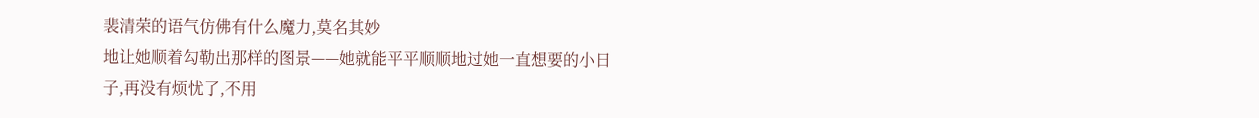裴清荣的语气仿佛有什么魔力,莫名其妙
地让她顺着勾勒出那样的图景——她就能平平顺顺地过她一直想要的小日子,再没有烦忧了,不用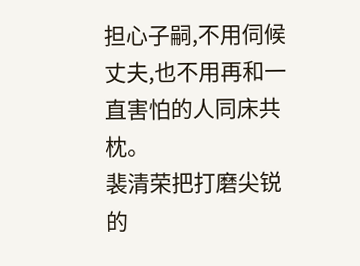担心子嗣,不用伺候丈夫,也不用再和一直害怕的人同床共枕。
裴清荣把打磨尖锐的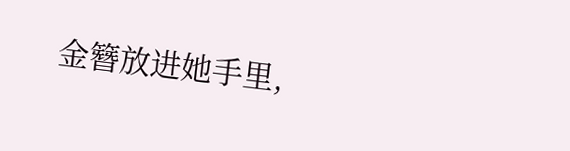金簪放进她手里,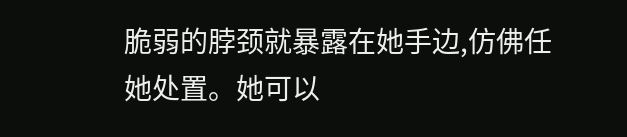脆弱的脖颈就暴露在她手边,仿佛任她处置。她可以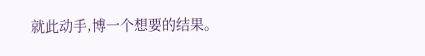就此动手,博一个想要的结果。